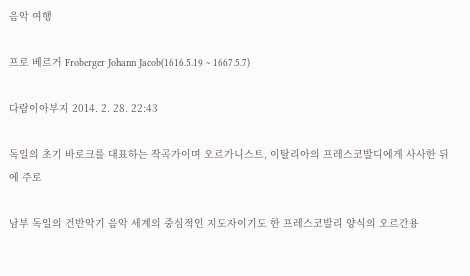음악 여행

프로 베르거 Froberger Johann Jacob(1616.5.19 ~ 1667.5.7)

다람이아부지 2014. 2. 28. 22:43

독일의 초기 바로크를 대표하는 작곡가이며 오르가니스트, 이탈리아의 프레스코발디에게 사사한 뒤에 주로

남부 독일의 건반악기 음악 세계의 중심적인 지도자이기도 한 프레스코발리 양식의 오르간용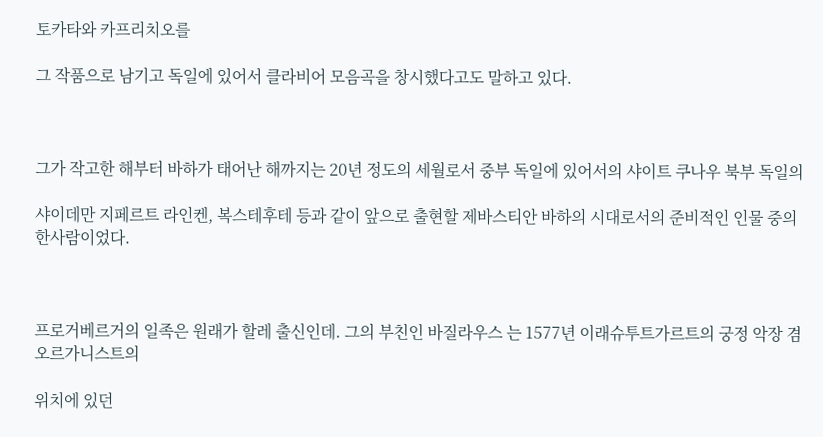토카타와 카프리치오를

그 작품으로 남기고 독일에 있어서 클라비어 모음곡을 창시했다고도 말하고 있다.



그가 작고한 해부터 바하가 태어난 해까지는 20년 정도의 세월로서 중부 독일에 있어서의 샤이트 쿠나우 북부 독일의

샤이데만 지페르트 라인켄, 복스테후테 등과 같이 앞으로 출현할 제바스티안 바하의 시대로서의 준비적인 인물 중의 한사람이었다.



프로거베르거의 일족은 원래가 할레 출신인데. 그의 부친인 바질라우스 는 1577년 이래슈투트가르트의 궁정 악장 겸 오르가니스트의

위치에 있던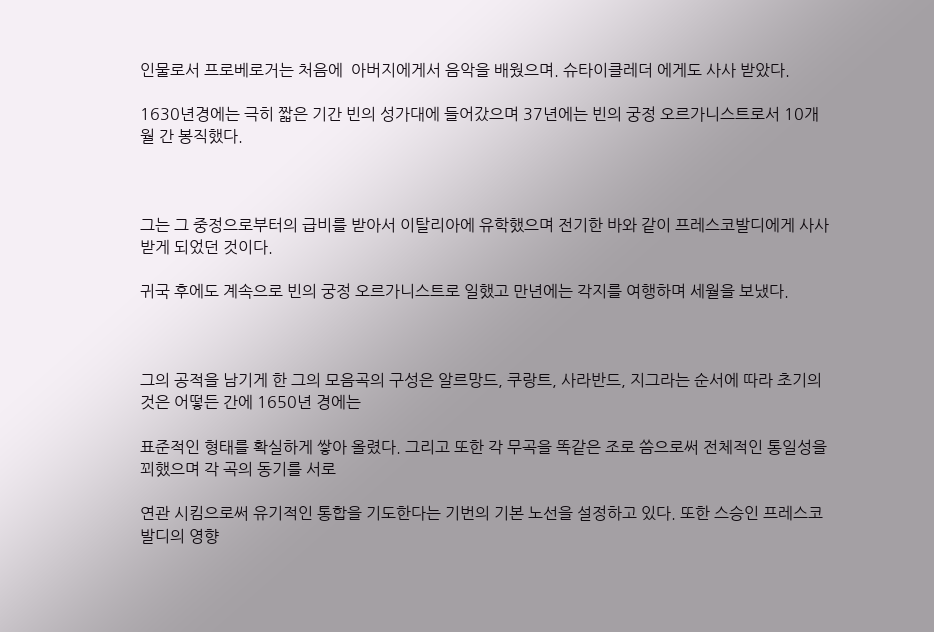인물로서 프로베로거는 처음에  아버지에게서 음악을 배웠으며. 슈타이클레더 에게도 사사 받았다.

1630년경에는 극히 짧은 기간 빈의 성가대에 들어갔으며 37년에는 빈의 궁정 오르가니스트로서 10개월 간 봉직했다.



그는 그 중정으로부터의 급비를 받아서 이탈리아에 유학했으며 전기한 바와 같이 프레스코발디에게 사사받게 되었던 것이다.

귀국 후에도 계속으로 빈의 궁정 오르가니스트로 일했고 만년에는 각지를 여행하며 세월을 보냈다.



그의 공적을 남기게 한 그의 모음곡의 구성은 알르망드, 쿠랑트, 사라반드, 지그라는 순서에 따라 초기의 것은 어떻든 간에 1650년 경에는

표준적인 형태를 확실하게 쌓아 올렸다. 그리고 또한 각 무곡을 똑같은 조로 씀으로써 전체적인 통일성을 꾀했으며 각 곡의 동기를 서로

연관 시킴으로써 유기적인 통합을 기도한다는 기번의 기본 노선을 설정하고 있다. 또한 스승인 프레스코발디의 영향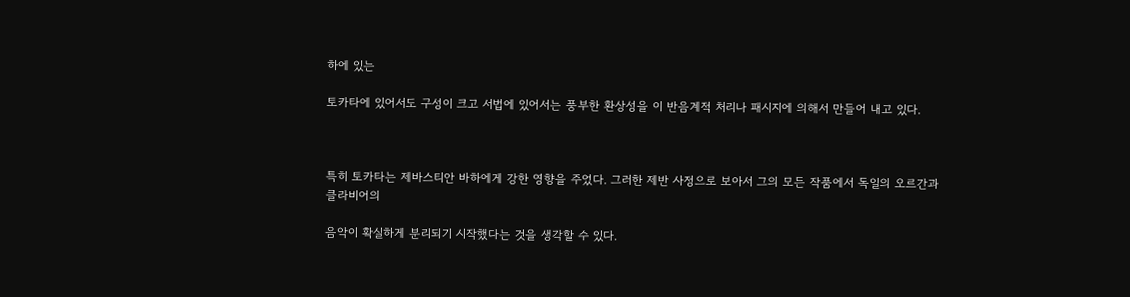하에 있는

토카타에 있어서도 구성이 크고 서법에 있어서는 풍부한 환상성을 이 반음계적 처리나 패시지에 의해서 만들어 내고 있다.



특히 토카타는 제바스티안 바하에게 강한 영향을 주었다. 그러한 제반 사정으로 보아서 그의 모든 작품에서 독일의 오르간과 클라비어의

음악이 확실하게 분리되기 시작했다는 것을 생각할 수 있다.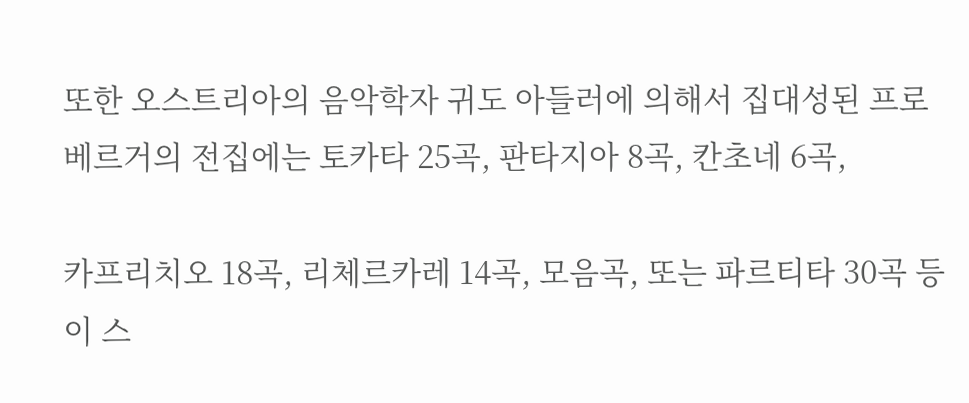또한 오스트리아의 음악학자 귀도 아들러에 의해서 집대성된 프로베르거의 전집에는 토카타 25곡, 판타지아 8곡, 칸초네 6곡,

카프리치오 18곡, 리체르카레 14곡, 모음곡, 또는 파르티타 30곡 등이 스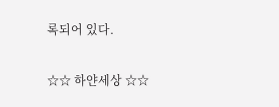록되어 있다.

☆☆ 하얀세상 ☆☆